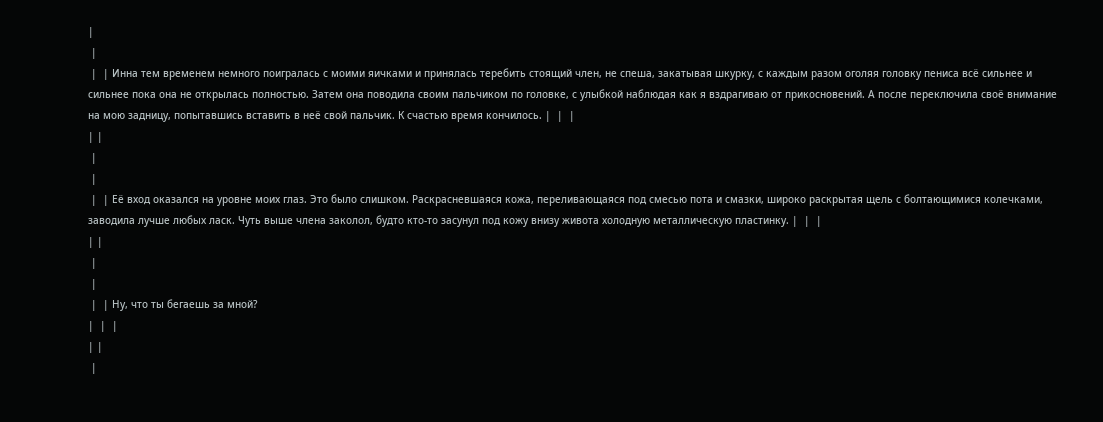|
 |
 |  | Инна тем временем немного поигралась с моими яичками и принялась теребить стоящий член, не спеша, закатывая шкурку, с каждым разом оголяя головку пениса всё сильнее и сильнее пока она не открылась полностью. Затем она поводила своим пальчиком по головке, с улыбкой наблюдая как я вздрагиваю от прикосновений. А после переключила своё внимание на мою задницу, попытавшись вставить в неё свой пальчик. К счастью время кончилось. |  |  |
| |
 |
 |
 |  | Её вход оказался на уровне моих глаз. Это было слишком. Раскрасневшаяся кожа, переливающаяся под смесью пота и смазки, широко раскрытая щель с болтающимися колечками, заводила лучше любых ласк. Чуть выше члена заколол, будто кто-то засунул под кожу внизу живота холодную металлическую пластинку. |  |  |
| |
 |
 |
 |  | Ну, что ты бегаешь за мной?
|  |  |
| |
 |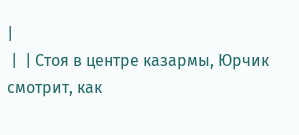|
 |  | Стоя в центре казармы, Юрчик смотрит, как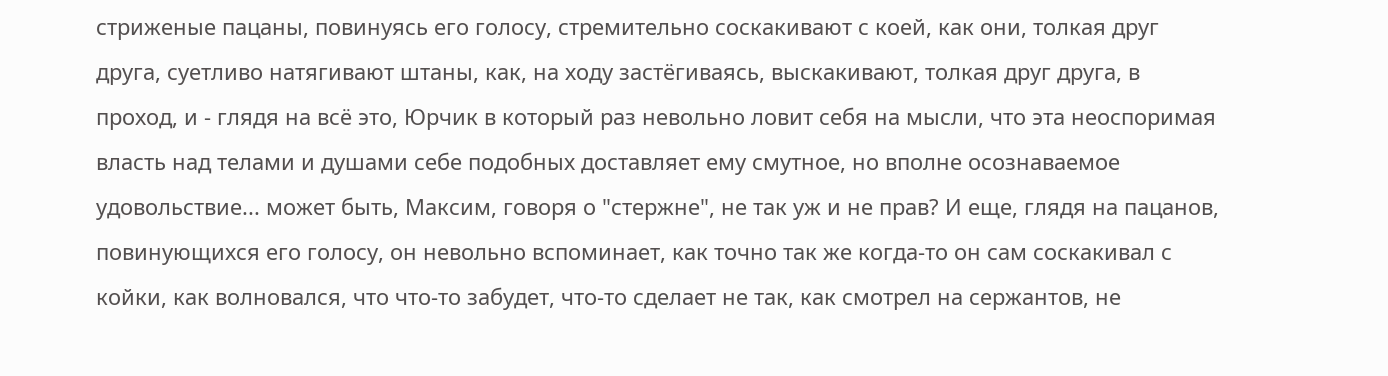стриженые пацаны, повинуясь его голосу, стремительно соскакивают с коей, как они, толкая друг друга, суетливо натягивают штаны, как, на ходу застёгиваясь, выскакивают, толкая друг друга, в проход, и - глядя на всё это, Юрчик в который раз невольно ловит себя на мысли, что эта неоспоримая власть над телами и душами себе подобных доставляет ему смутное, но вполне осознаваемое удовольствие... может быть, Максим, говоря о "стержне", не так уж и не прав? И еще, глядя на пацанов, повинующихся его голосу, он невольно вспоминает, как точно так же когда-то он сам соскакивал с койки, как волновался, что что-то забудет, что-то сделает не так, как смотрел на сержантов, не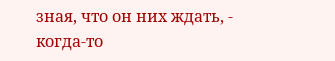зная, что он них ждать, - когда-то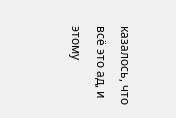казалось, что всё это ад, и этому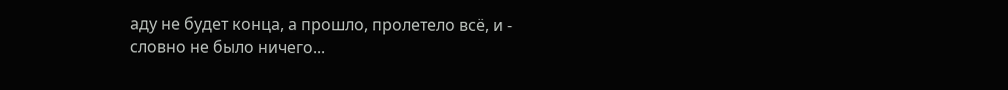аду не будет конца, а прошло, пролетело всё, и - словно не было ничего...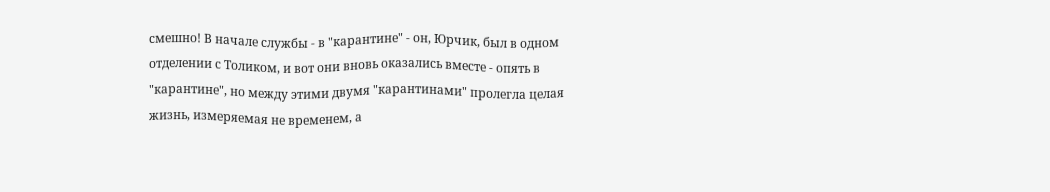смешно! В начале службы - в "карантине" - он, Юрчик, был в одном отделении с Толиком, и вот они вновь оказались вместе - опять в "карантине", но между этими двумя "карантинами" пролегла целая жизнь, измеряемая не временем, а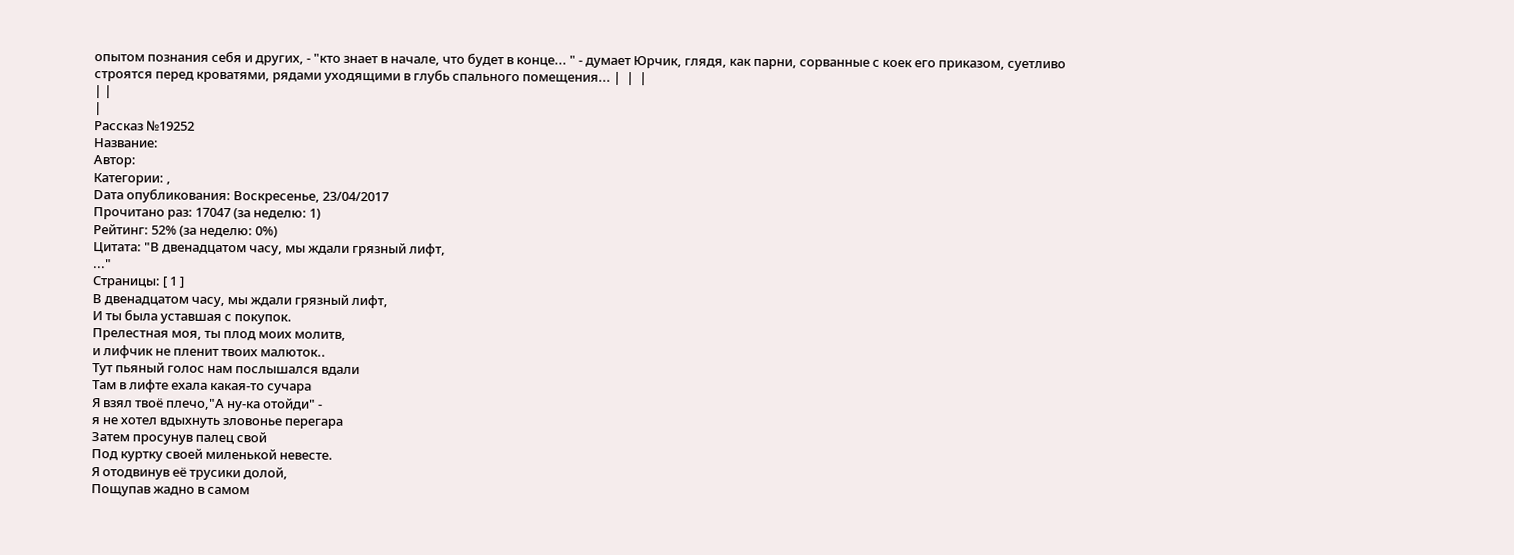опытом познания себя и других, - "кто знает в начале, что будет в конце... " - думает Юрчик, глядя, как парни, сорванные с коек его приказом, суетливо строятся перед кроватями, рядами уходящими в глубь спального помещения... |  |  |
| |
|
Рассказ №19252
Название:
Автор:
Категории: ,
Dата опубликования: Воскресенье, 23/04/2017
Прочитано раз: 17047 (за неделю: 1)
Рейтинг: 52% (за неделю: 0%)
Цитата: "В двенадцатом часу, мы ждали грязный лифт,
..."
Страницы: [ 1 ]
В двенадцатом часу, мы ждали грязный лифт,
И ты была уставшая с покупок.
Прелестная моя, ты плод моих молитв,
и лифчик не пленит твоих малюток..
Тут пьяный голос нам послышался вдали
Там в лифте ехала какая-то сучара
Я взял твоё плечо,"А ну-ка отойди" -
я не хотел вдыхнуть зловонье перегара
Затем просунув палец свой
Под куртку своей миленькой невесте.
Я отодвинув её трусики долой,
Пощупав жадно в самом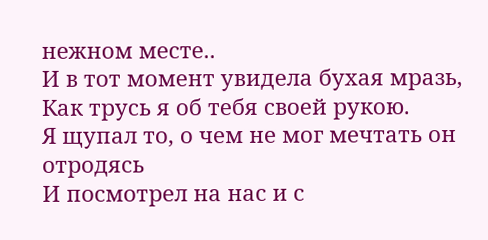нежном месте..
И в тот момент увидела бухая мразь,
Как трусь я об тебя своей рукою.
Я щупал то, о чем не мог мечтать он отродясь
И посмотрел на нас и с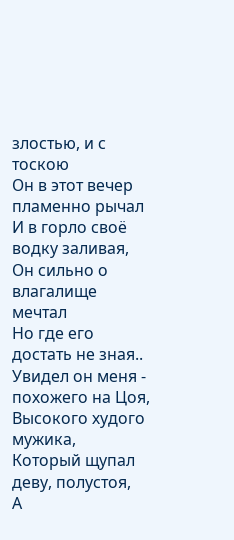злостью, и с тоскою
Он в этот вечер пламенно рычал
И в горло своё водку заливая,
Он сильно о влагалище мечтал
Но где его достать не зная..
Увидел он меня - похожего на Цоя,
Высокого худого мужика,
Который щупал деву, полустоя,
А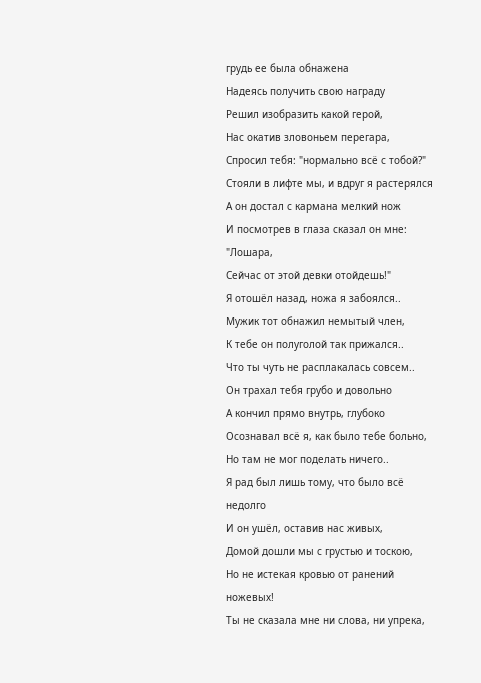грудь ее была обнажена
Надеясь получить свою награду
Решил изобразить какой герой,
Нас окатив зловоньем перегара,
Спросил тебя: "нормально всё с тобой?"
Стояли в лифте мы, и вдруг я растерялся
А он достал с кармана мелкий нож
И посмотрев в глаза сказал он мне: "Лошара,
Сейчас от этой девки отойдешь!"
Я отошёл назад, ножа я забоялся..
Мужик тот обнажил немытый член,
К тебе он полуголой так прижался..
Что ты чуть не расплакалась совсем..
Он трахал тебя грубо и довольно
А кончил прямо внутрь, глубоко
Осознавал всё я, как было тебе больно,
Но там не мог поделать ничего..
Я рад был лишь тому, что было всё недолго
И он ушёл, оставив нас живых,
Домой дошли мы с грустью и тоскою,
Но не истекая кровью от ранений ножевых!
Ты не сказала мне ни слова, ни упрека,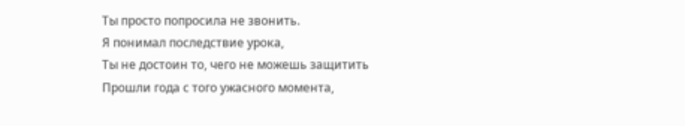Ты просто попросила не звонить.
Я понимал последствие урока,
Ты не достоин то, чего не можешь защитить
Прошли года с того ужасного момента,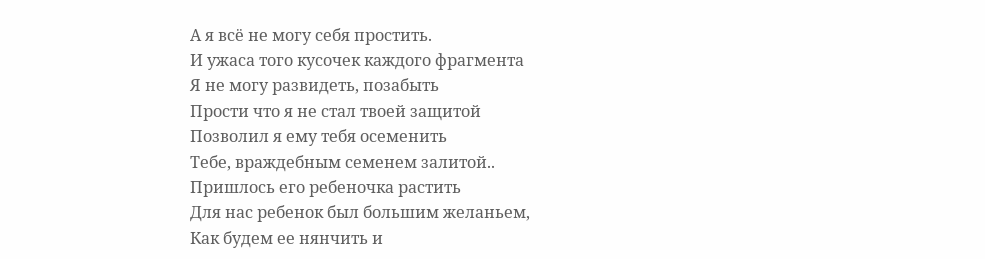А я всё не могу себя простить.
И ужаса того кусочек каждого фрагмента
Я не могу развидеть, позабыть
Прости что я не стал твоей защитой
Позволил я ему тебя осеменить
Тебе, враждебным семенем залитой..
Пришлось его ребеночка растить
Для нас ребенок был большим желаньем,
Как будем ее нянчить и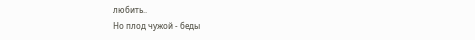любить..
Но плод чужой - беды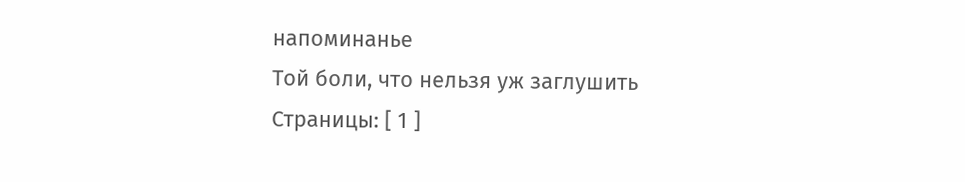напоминанье
Той боли, что нельзя уж заглушить
Страницы: [ 1 ]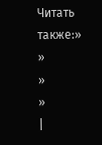Читать также:»
»
»
»
|